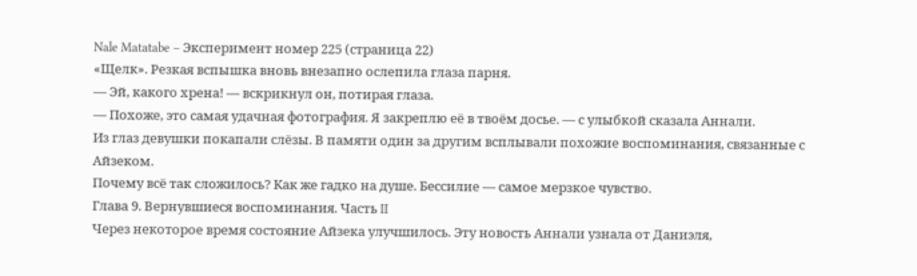Nale Matatabe – Эксперимент номер 225 (страница 22)
«Щелк». Резкая вспышка вновь внезапно ослепила глаза парня.
— Эй, какого хрена! — вскрикнул он, потирая глаза.
— Похоже, это самая удачная фотография. Я закреплю её в твоём досье. — с улыбкой сказала Аннали.
Из глаз девушки покапали слёзы. В памяти один за другим всплывали похожие воспоминания, связанные с Айзеком.
Почему всё так сложилось? Как же гадко на душе. Бессилие — самое мерзкое чувство.
Глава 9. Вернувшиеся воспоминания. Часть II
Через некоторое время состояние Айзека улучшилось. Эту новость Аннали узнала от Даниэля,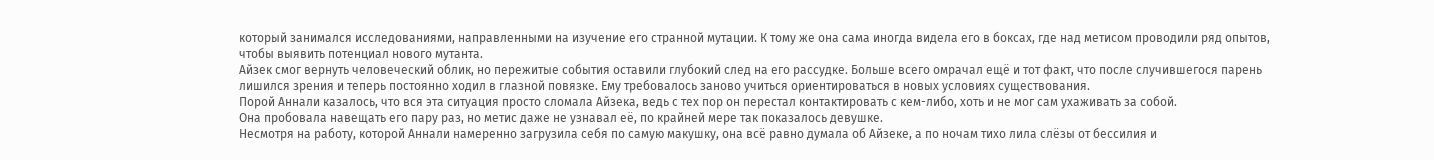который занимался исследованиями, направленными на изучение его странной мутации. К тому же она сама иногда видела его в боксах, где над метисом проводили ряд опытов, чтобы выявить потенциал нового мутанта.
Айзек смог вернуть человеческий облик, но пережитые события оставили глубокий след на его рассудке. Больше всего омрачал ещё и тот факт, что после случившегося парень лишился зрения и теперь постоянно ходил в глазной повязке. Ему требовалось заново учиться ориентироваться в новых условиях существования.
Порой Аннали казалось, что вся эта ситуация просто сломала Айзека, ведь с тех пор он перестал контактировать с кем-либо, хоть и не мог сам ухаживать за собой.
Она пробовала навещать его пару раз, но метис даже не узнавал её, по крайней мере так показалось девушке.
Несмотря на работу, которой Аннали намеренно загрузила себя по самую макушку, она всё равно думала об Айзеке, а по ночам тихо лила слёзы от бессилия и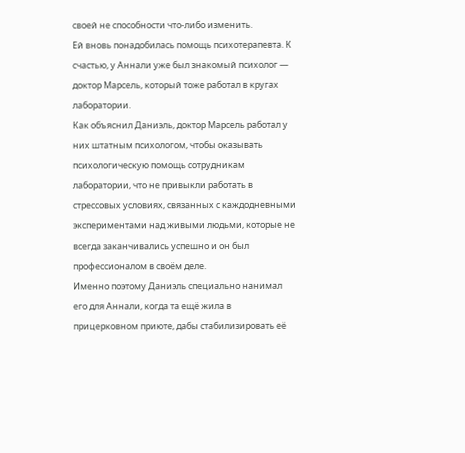своей не способности что-либо изменить.
Ей вновь понадобилась помощь психотерапевта. К счастью, у Аннали уже был знакомый психолог — доктор Марсель, который тоже работал в кругах лаборатории.
Как объяснил Даниэль, доктор Марсель работал у них штатным психологом, чтобы оказывать психологическую помощь сотрудникам лаборатории, что не привыкли работать в стрессовых условиях, связанных с каждодневными экспериментами над живыми людьми, которые не всегда заканчивались успешно и он был профессионалом в своём деле.
Именно поэтому Даниэль специально нанимал его для Аннали, когда та ещё жила в прицерковном приюте, дабы стабилизировать её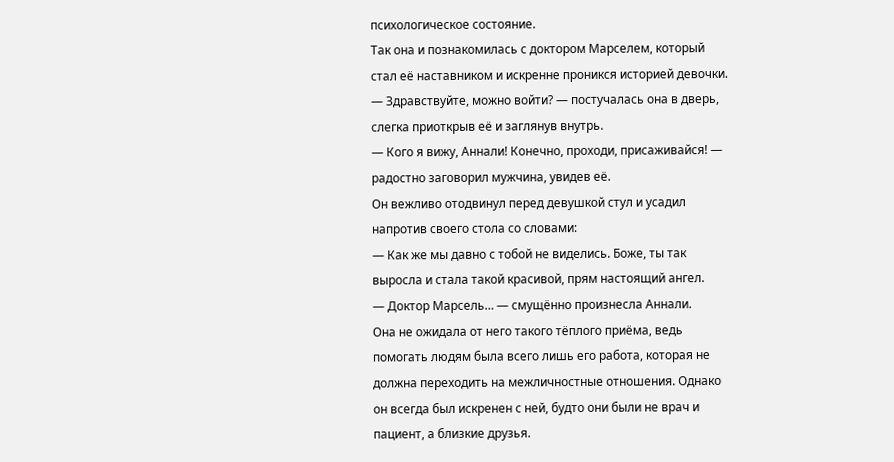психологическое состояние.
Так она и познакомилась с доктором Марселем, который стал её наставником и искренне проникся историей девочки.
— Здравствуйте, можно войти? — постучалась она в дверь, слегка приоткрыв её и заглянув внутрь.
— Кого я вижу, Аннали! Конечно, проходи, присаживайся! — радостно заговорил мужчина, увидев её.
Он вежливо отодвинул перед девушкой стул и усадил напротив своего стола со словами:
— Как же мы давно с тобой не виделись. Боже, ты так выросла и стала такой красивой, прям настоящий ангел.
— Доктор Марсель… — смущённо произнесла Аннали.
Она не ожидала от него такого тёплого приёма, ведь помогать людям была всего лишь его работа, которая не должна переходить на межличностные отношения. Однако он всегда был искренен с ней, будто они были не врач и пациент, а близкие друзья.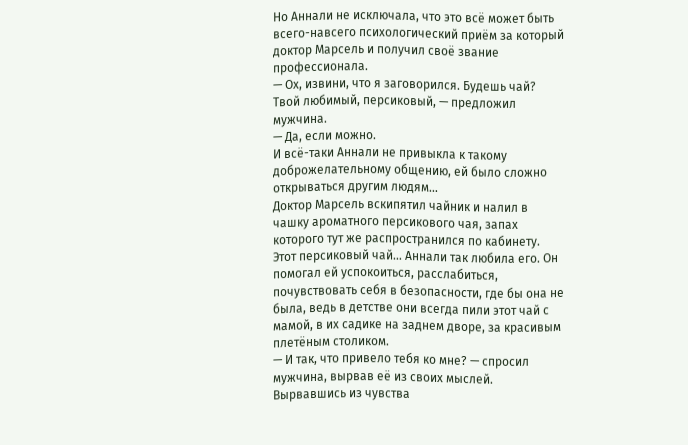Но Аннали не исключала, что это всё может быть всего-навсего психологический приём за который доктор Марсель и получил своё звание профессионала.
— Ох, извини, что я заговорился. Будешь чай? Твой любимый, персиковый, — предложил мужчина.
— Да, если можно.
И всё-таки Аннали не привыкла к такому доброжелательному общению, ей было сложно открываться другим людям…
Доктор Марсель вскипятил чайник и налил в чашку ароматного персикового чая, запах которого тут же распространился по кабинету.
Этот персиковый чай… Аннали так любила его. Он помогал ей успокоиться, расслабиться, почувствовать себя в безопасности, где бы она не была, ведь в детстве они всегда пили этот чай с мамой, в их садике на заднем дворе, за красивым плетёным столиком.
— И так, что привело тебя ко мне? — спросил мужчина, вырвав её из своих мыслей.
Вырвавшись из чувства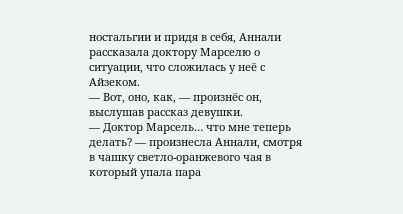ностальгии и придя в себя, Аннали рассказала доктору Марселю о ситуации, что сложилась у неё с Айзеком.
— Вот, оно, как, — произнёс он, выслушав рассказ девушки.
— Доктор Марсель… что мне теперь делать? — произнесла Аннали, смотря в чашку светло-оранжевого чая в который упала пара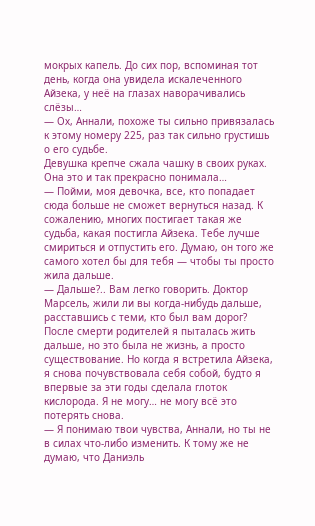мокрых капель. До сих пор, вспоминая тот день, когда она увидела искалеченного Айзека, у неё на глазах наворачивались слёзы…
— Ох, Аннали, похоже ты сильно привязалась к этому номеру 225, раз так сильно грустишь о его судьбе.
Девушка крепче сжала чашку в своих руках. Она это и так прекрасно понимала…
— Пойми, моя девочка, все, кто попадает сюда больше не сможет вернуться назад. К сожалению, многих постигает такая же судьба, какая постигла Айзека. Тебе лучше смириться и отпустить его. Думаю, он того же самого хотел бы для тебя — чтобы ты просто жила дальше.
— Дальше?.. Вам легко говорить. Доктор Марсель, жили ли вы когда-нибудь дальше, расставшись с теми, кто был вам дорог? После смерти родителей я пыталась жить дальше, но это была не жизнь, а просто существование. Но когда я встретила Айзека, я снова почувствовала себя собой, будто я впервые за эти годы сделала глоток кислорода. Я не могу… не могу всё это потерять снова.
— Я понимаю твои чувства, Аннали, но ты не в силах что-либо изменить. К тому же не думаю, что Даниэль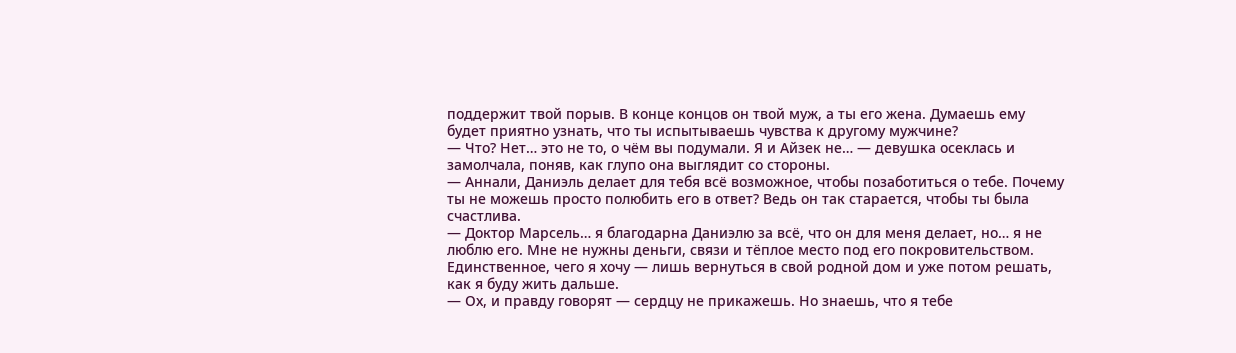поддержит твой порыв. В конце концов он твой муж, а ты его жена. Думаешь ему будет приятно узнать, что ты испытываешь чувства к другому мужчине?
— Что? Нет… это не то, о чём вы подумали. Я и Айзек не… — девушка осеклась и замолчала, поняв, как глупо она выглядит со стороны.
— Аннали, Даниэль делает для тебя всё возможное, чтобы позаботиться о тебе. Почему ты не можешь просто полюбить его в ответ? Ведь он так старается, чтобы ты была счастлива.
— Доктор Марсель… я благодарна Даниэлю за всё, что он для меня делает, но… я не люблю его. Мне не нужны деньги, связи и тёплое место под его покровительством. Единственное, чего я хочу — лишь вернуться в свой родной дом и уже потом решать, как я буду жить дальше.
— Ох, и правду говорят — сердцу не прикажешь. Но знаешь, что я тебе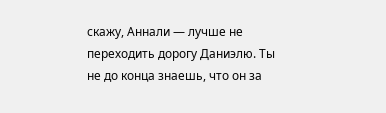скажу, Аннали — лучше не переходить дорогу Даниэлю. Ты не до конца знаешь, что он за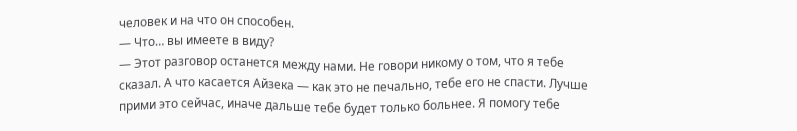человек и на что он способен.
— Что… вы имеете в виду?
— Этот разговор останется между нами. Не говори никому о том, что я тебе сказал. А что касается Айзека — как это не печально, тебе его не спасти. Лучше прими это сейчас, иначе дальше тебе будет только больнее. Я помогу тебе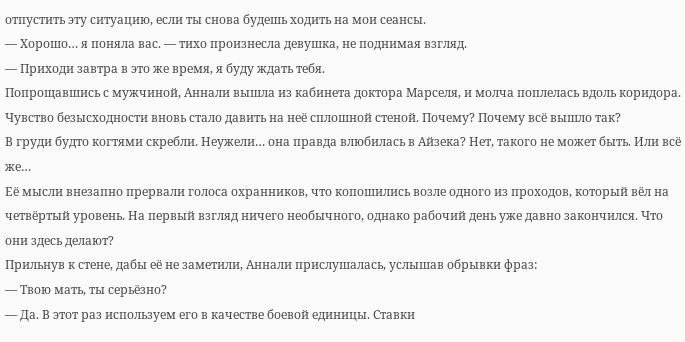отпустить эту ситуацию, если ты снова будешь ходить на мои сеансы.
— Хорошо… я поняла вас. — тихо произнесла девушка, не поднимая взгляд.
— Приходи завтра в это же время, я буду ждать тебя.
Попрощавшись с мужчиной, Аннали вышла из кабинета доктора Марселя, и молча поплелась вдоль коридора. Чувство безысходности вновь стало давить на неё сплошной стеной. Почему? Почему всё вышло так?
В груди будто когтями скребли. Неужели… она правда влюбилась в Айзека? Нет, такого не может быть. Или всё же…
Её мысли внезапно прервали голоса охранников, что копошились возле одного из проходов, который вёл на четвёртый уровень. На первый взгляд ничего необычного, однако рабочий день уже давно закончился. Что они здесь делают?
Прильнув к стене, дабы её не заметили, Аннали прислушалась, услышав обрывки фраз:
— Твою мать, ты серьёзно?
— Да. В этот раз используем его в качестве боевой единицы. Ставки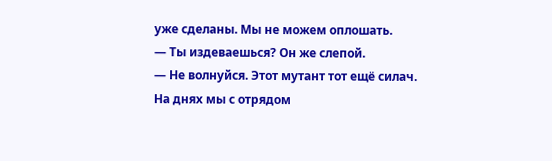уже сделаны. Мы не можем оплошать.
— Ты издеваешься? Он же слепой.
— Не волнуйся. Этот мутант тот ещё силач. На днях мы с отрядом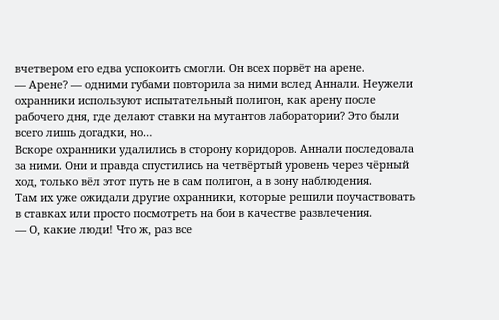вчетвером его едва успокоить смогли. Он всех порвёт на арене.
— Арене? — одними губами повторила за ними вслед Аннали. Неужели охранники используют испытательный полигон, как арену после рабочего дня, где делают ставки на мутантов лаборатории? Это были всего лишь догадки, но…
Вскоре охранники удалились в сторону коридоров. Аннали последовала за ними. Они и правда спустились на четвёртый уровень через чёрный ход, только вёл этот путь не в сам полигон, а в зону наблюдения.
Там их уже ожидали другие охранники, которые решили поучаствовать в ставках или просто посмотреть на бои в качестве развлечения.
— О, какие люди! Что ж, раз все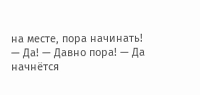на месте, пора начинать!
— Да! — Давно пора! — Да начнётся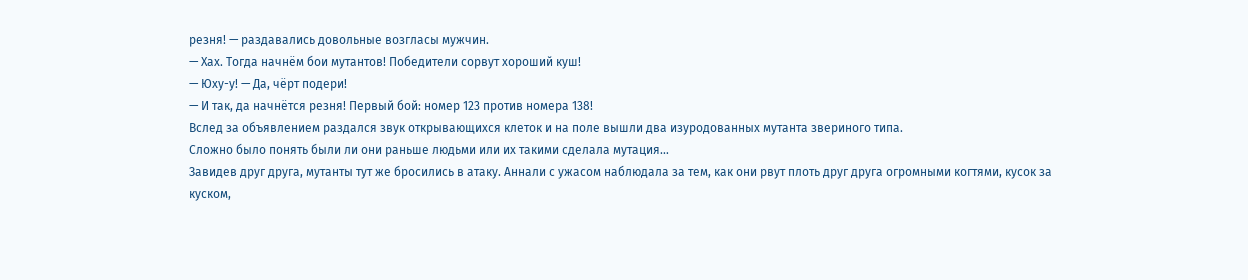резня! — раздавались довольные возгласы мужчин.
— Хах. Тогда начнём бои мутантов! Победители сорвут хороший куш!
— Юху-у! — Да, чёрт подери!
— И так, да начнётся резня! Первый бой: номер 123 против номера 138!
Вслед за объявлением раздался звук открывающихся клеток и на поле вышли два изуродованных мутанта звериного типа.
Сложно было понять были ли они раньше людьми или их такими сделала мутация…
Завидев друг друга, мутанты тут же бросились в атаку. Аннали с ужасом наблюдала за тем, как они рвут плоть друг друга огромными когтями, кусок за куском,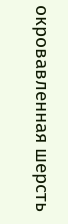окровавленная шерсть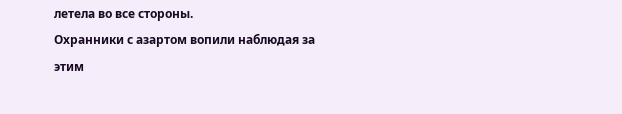летела во все стороны.
Охранники с азартом вопили наблюдая за этим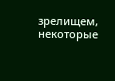зрелищем, некоторые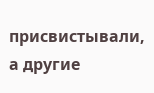присвистывали, а другие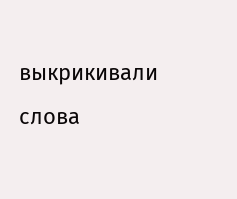выкрикивали слова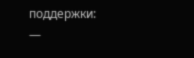поддержки:
—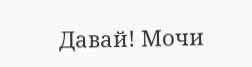Давай! Мочи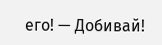его! — Добивай!